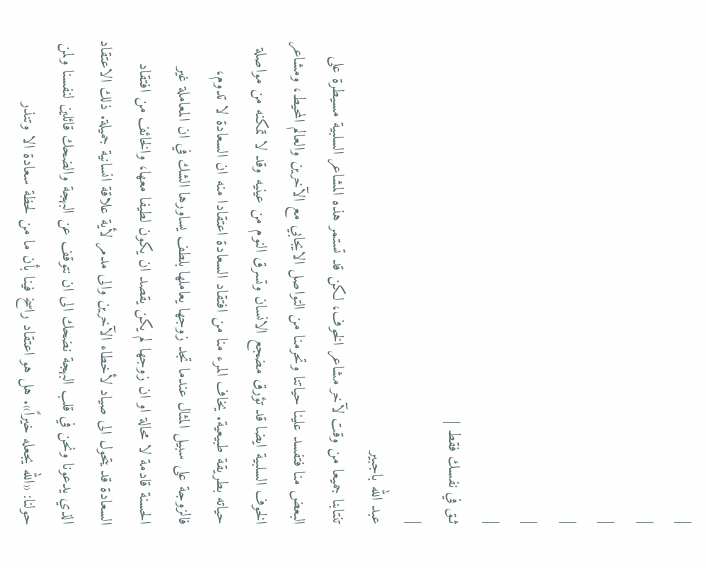|
|
|
|
|
|
ثـق في نفسك فقط |
|
عبد الله باجبير
تنتابنا جميعا من وقت لآخر مشاعر الخوف، لكن قد تستمر هذه المشاعر السلبية مسيطرة على البعض منا فتفسد علينا حياتنا وتحرمنا من التواصل الايجابي مع الآخرين والعالم المحيط، ومشاعر الخوف السلبية ايضا قد تؤرق مضجع الانسان وتسرق النوم من عينيه وقد لا تمكنه من مواصلة حياته بطريقة طبيعية. يخاف المرء منا من افتقاد السعادة اعتقادا منه ان السعادة لا تدوم، فالزوجة على سبيل المثال عندما تجد زوجها يعاملها بلطف يساورها الشك في ان المعاملة غير الحسنة قادمة لا محالة او ان زوجها لم يكن يقصد ان يكون لطيفا معها، والخائف من افتقاد السعادة قد يتحول الى صياد لأخطاء الآخرين والى مدمر لأية علاقة انسانية جميلة. ذلك الاعتقاد الذي يدعونا ونحن في قلب البهجة نضحك الى ان نتوقف عن البهجة والضحك قائلين لنفسنا ولمن حولنا: «الله يجعله خيراً». هل هو اعتقاد راسخ فينا بأن ما من لحظة سعادة الا وتنذر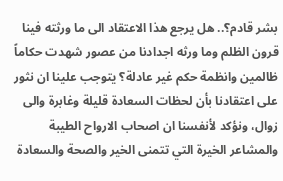بشر قادم؟.. هل يرجع هذا الاعتقاد الى ما ورثته فينا قرون الظلم وما ورثه اجدادنا من عصور شهدت حكاماً ظالمين وانظمة حكم غير عادلة؟ يتوجب علينا ان نثور على اعتقادنا بأن لحظات السعادة قليلة وغابرة والى زوال، ونؤكد لأنفسنا ان اصحاب الارواح الطيبة والمشاعر الخيرة التي تتمنى الخير والصحة والسعادة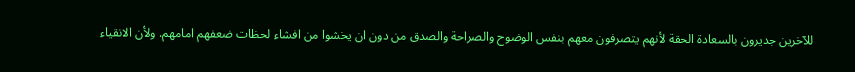للآخرين جديرون بالسعادة الحقة لأنهم يتصرفون معهم بنفس الوضوح والصراحة والصدق من دون ان يخشوا من افشاء لحظات ضعفهم امامهم. ولأن الانقياء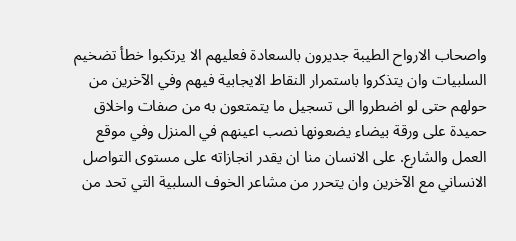واصحاب الارواح الطيبة جديرون بالسعادة فعليهم الا يرتكبوا خطأ تضخيم السلبيات وان يتذكروا باستمرار النقاط الايجابية فيهم وفي الآخرين من حولهم حتى لو اضطروا الى تسجيل ما يتمتعون به من صفات واخلاق حميدة على ورقة بيضاء يضعونها نصب اعينهم في المنزل وفي موقع العمل والشارع. على الانسان منا ان يقدر انجازاته على مستوى التواصل الانساني مع الآخرين وان يتحرر من مشاعر الخوف السلبية التي تحد من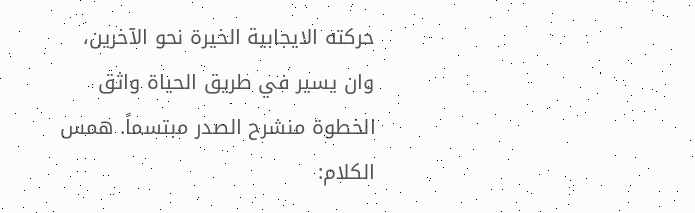حركته الايجابية الخيرة نحو الآخرين، وان يسير في طريق الحياة واثق الخطوة منشرح الصدر مبتسماً. همس الكلام: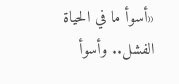«أسوأ ما في الحياة الفشل.. وأسوأ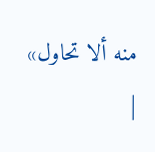منه ألا تحاول»
|